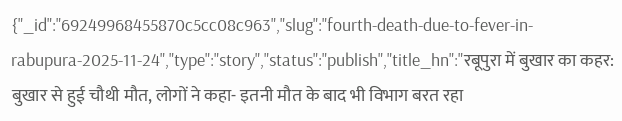{"_id":"69249968455870c5cc08c963","slug":"fourth-death-due-to-fever-in-rabupura-2025-11-24","type":"story","status":"publish","title_hn":"रबूपुरा में बुखार का कहर: बुखार से हुई चौथी मौत, लोगों ने कहा- इतनी मौत के बाद भी विभाग बरत रहा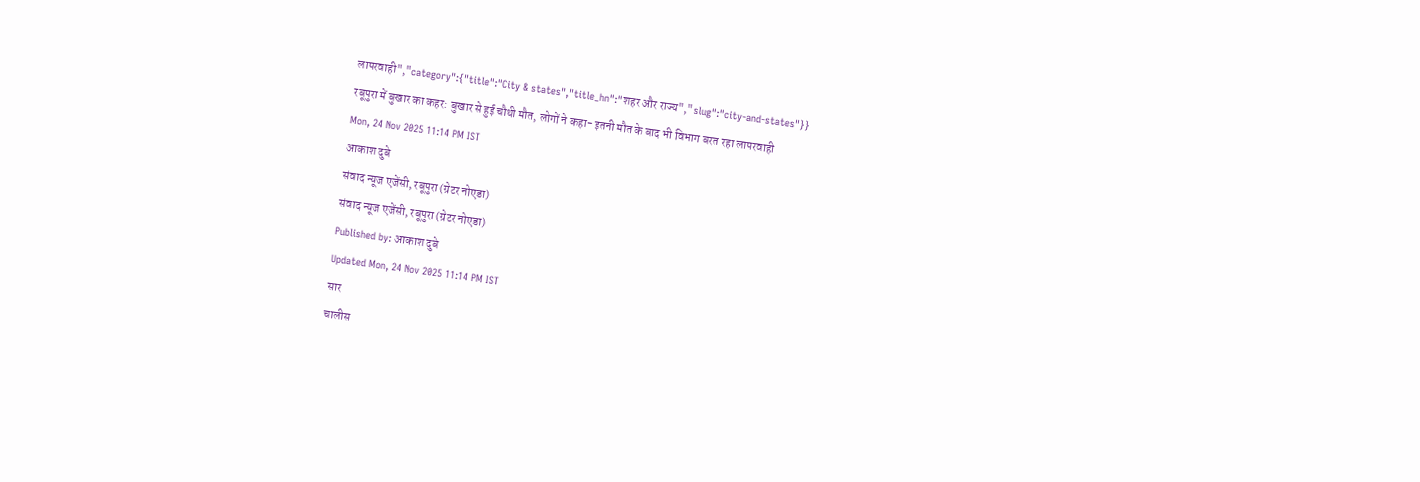लापरवाही","category":{"title":"City & states","title_hn":"शहर और राज्य","slug":"city-and-states"}}
रबूपुरा में बुखार का कहर: बुखार से हुई चौथी मौत, लोगों ने कहा- इतनी मौत के बाद भी विभाग बरत रहा लापरवाही
Mon, 24 Nov 2025 11:14 PM IST
आकाश दुबे
संवाद न्यूज एजेंसी, रबूपुरा (ग्रेटर नोएडा)
संवाद न्यूज एजेंसी, रबूपुरा (ग्रेटर नोएडा)
Published by: आकाश दुबे
Updated Mon, 24 Nov 2025 11:14 PM IST
सार
चालीस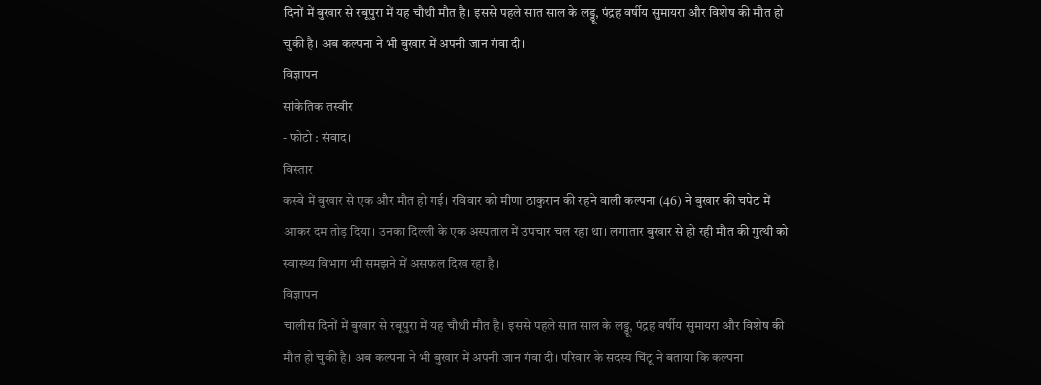दिनों में बुखार से रबूपुरा में यह चौथी मौत है। इससे पहले सात साल के लड्डू, पंद्रह वर्षीय सुमायरा और विशेष की मौत हो चुकी है। अब कल्पना ने भी बुखार में अपनी जान गंवा दी।
विज्ञापन
सांकेतिक तस्वीर
- फोटो : संवाद।
विस्तार
कस्बे में बुखार से एक और मौत हो गई। रविवार को मीणा ठाकुरान की रहने वाली कल्पना (46) ने बुखार की चपेट में आकर दम तोड़ दिया। उनका दिल्ली के एक अस्पताल में उपचार चल रहा था। लगातार बुखार से हो रही मौत की गुत्थी को स्वास्थ्य विभाग भी समझने में असफल दिख रहा है।
विज्ञापन
चालीस दिनों में बुखार से रबूपुरा में यह चौथी मौत है। इससे पहले सात साल के लड्डू, पंद्रह वर्षीय सुमायरा और विशेष की मौत हो चुकी है। अब कल्पना ने भी बुखार में अपनी जान गंवा दी। परिवार के सदस्य चिंटू ने बताया कि कल्पना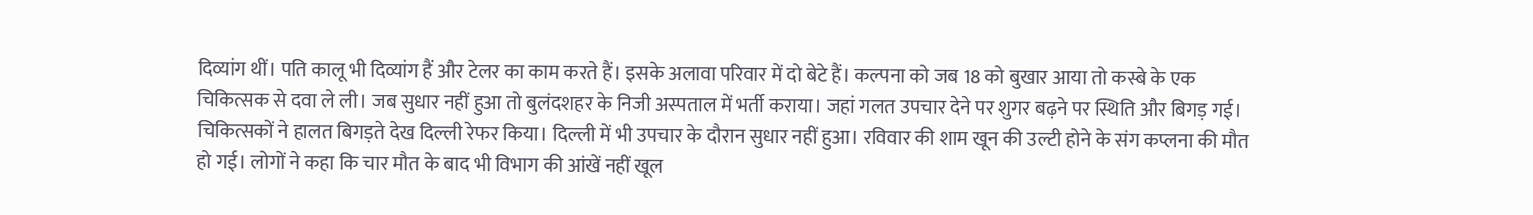दिव्यांग थीं। पति कालू भी दिव्यांग हैं और टेलर का काम करते हैं। इसके अलावा परिवार में दो बेटे हैं। कल्पना को जब 18 को बुखार आया तो कस्बे के एक चिकित्सक से दवा ले ली। जब सुधार नहीं हुआ तो बुलंदशहर के निजी अस्पताल में भर्ती कराया। जहां गलत उपचार देने पर शुगर बढ़ने पर स्थिति और बिगड़ गई। चिकित्सकों ने हालत बिगड़ते देख दिल्ली रेफर किया। दिल्ली में भी उपचार के दौरान सुधार नहीं हुआ। रविवार की शाम खून की उल्टी होने के संग कप्लना की मौत हो गई। लोगों ने कहा कि चार मौत के बाद भी विभाग की आंखें नहीं खूल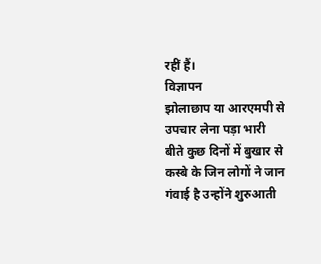रहीं हैं।
विज्ञापन
झोलाछाप या आरएमपी से उपचार लेना पड़ा भारी
बीते कुछ दिनों में बुखार से कस्बे के जिन लोगों ने जान गंवाई है उन्होंने शुरुआती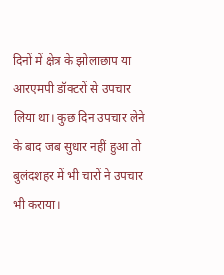दिनों में क्षेत्र के झोलाछाप या आरएमपी डॉक्टरों से उपचार लिया था। कुछ दिन उपचार लेने के बाद जब सुधार नहीं हुआ तो बुलंदशहर में भी चारों ने उपचार भी कराया।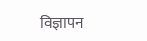विज्ञापन